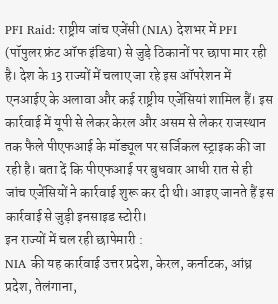PFI Raid: राष्ट्रीय जांच एजेंसी (NIA) देशभर में PFI (पॉपुलर फ्रंट ऑफ इंडिया) से जुड़े ठिकानों पर छापा मार रही है। देश के 13 राज्यों में चलाए जा रहे इस ऑपरेशन में एनआईए के अलावा और कई राष्ट्रीय एजेंसियां शामिल हैं। इस कार्रवाई में यूपी से लेकर केरल और असम से लेकर राजस्थान तक फैले पीएफआई के मॉड्यूल पर सर्जिकल स्ट्राइक की जा रही है। बता दें कि पीएफआई पर बुधवार आधी रात से ही जांच एजेंसियों ने कार्रवाई शुरू कर दी थी। आइए जानते हैं इस कार्रवाई से जुड़ी इनसाइड स्टोरी।
इन राज्यों में चल रही छापेमारी :
NIA की यह कार्रवाई उत्तर प्रदेश, केरल, कर्नाटक, आंध्र प्रदेश, तेलंगाना,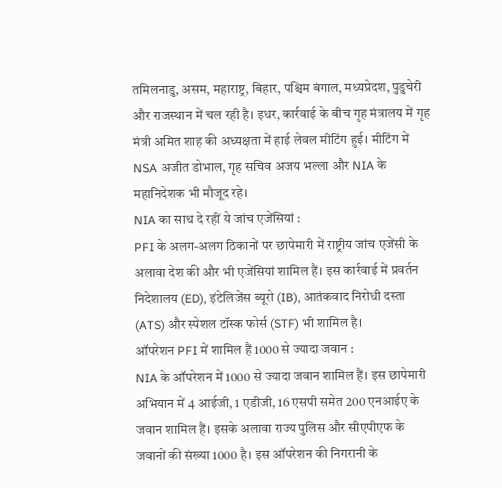तमिलनाडु, असम, महाराष्ट्र, बिहार, पश्चिम बंगाल, मध्यप्रेदश, पुडुचेरी और राजस्थान में चल रही है। इधर, कार्रवाई के बीच गृह मंत्रालय में गृह मंत्री अमित शाह की अध्यक्षता में हाई लेवल मीटिंग हुई। मीटिंग में NSA अजीत डोभाल, गृह सचिव अजय भल्ला और NIA के महानिदेशक भी मौजूद रहे।
NIA का साथ दे रहीं ये जांच एजेंसियां :
PFI के अलग-अलग ठिकानों पर छापेमारी में राष्ट्रीय जांच एजेंसी के अलावा देश की और भी एजेंसियां शामिल हैं। इस कार्रवाई में प्रवर्तन निदेशालय (ED), इंटेलिजेंस ब्यूरो (IB), आतंकवाद निरोधी दस्ता (ATS) और स्पेशल टॉस्क फोर्स (STF) भी शामिल है।
ऑपरेशन PFI में शामिल हैं 1000 से ज्यादा जवान :
NIA के ऑपरेशन में 1000 से ज्यादा जवान शामिल हैं। इस छापेमारी अभियान में 4 आईजी, 1 एडीजी, 16 एसपी समेत 200 एनआईए के जवान शामिल हैं। इसके अलावा राज्य पुलिस और सीएपीएफ के जवानों की संख्या 1000 है। इस ऑपरेशन की निगरानी के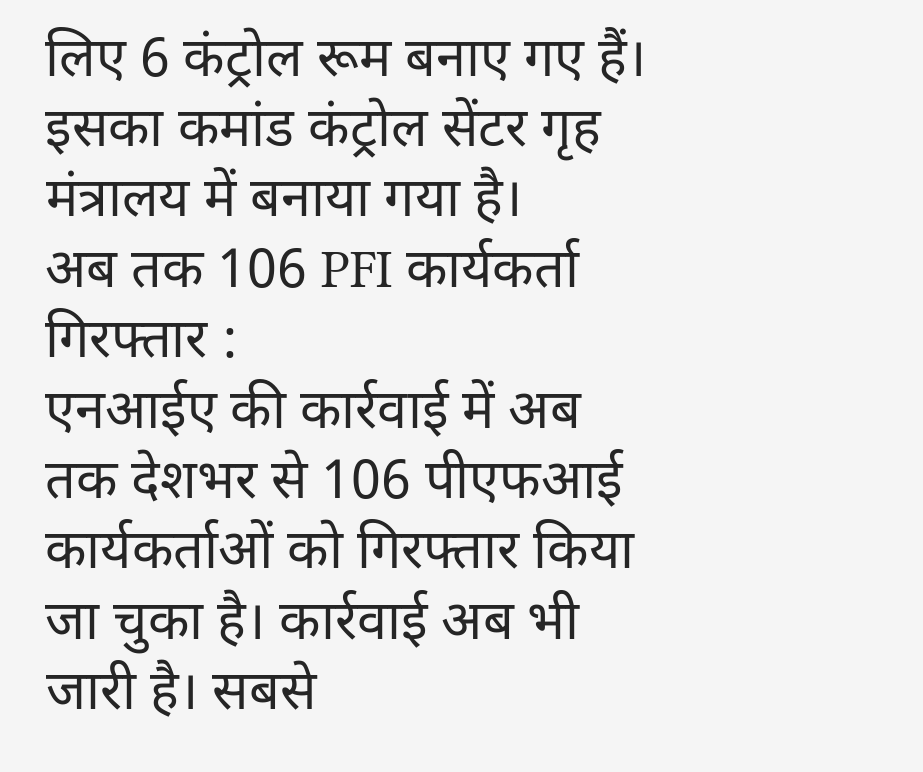लिए 6 कंट्रोल रूम बनाए गए हैं। इसका कमांड कंट्रोल सेंटर गृह मंत्रालय में बनाया गया है।
अब तक 106 PFI कार्यकर्ता गिरफ्तार :
एनआईए की कार्रवाई में अब तक देशभर से 106 पीएफआई कार्यकर्ताओं को गिरफ्तार किया जा चुका है। कार्रवाई अब भी जारी है। सबसे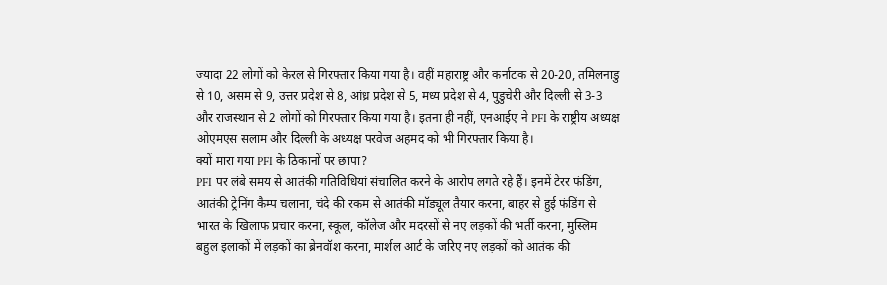ज्यादा 22 लोगों को केरल से गिरफ्तार किया गया है। वहीं महाराष्ट्र और कर्नाटक से 20-20, तमिलनाडु से 10, असम से 9, उत्तर प्रदेश से 8, आंध्र प्रदेश से 5, मध्य प्रदेश से 4, पुडुचेरी और दिल्ली से 3-3 और राजस्थान से 2 लोगों को गिरफ्तार किया गया है। इतना ही नहीं, एनआईए ने PFI के राष्ट्रीय अध्यक्ष ओएमएस सलाम और दिल्ली के अध्यक्ष परवेज अहमद को भी गिरफ्तार किया है।
क्यों मारा गया PFI के ठिकानों पर छापा?
PFI पर लंबे समय से आतंकी गतिविधियां संचालित करने के आरोप लगते रहे हैं। इनमें टेरर फंडिंग, आतंकी ट्रेनिंग कैम्प चलाना, चंदे की रकम से आतंकी मॉड्यूल तैयार करना, बाहर से हुई फंडिंग से भारत के खिलाफ प्रचार करना, स्कूल, कॉलेज और मदरसों से नए लड़कों की भर्ती करना, मुस्लिम बहुल इलाकों में लड़कों का ब्रेनवॉश करना, मार्शल आर्ट के जरिए नए लड़कों को आतंक की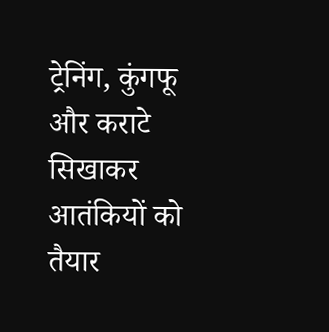ट्रेनिंग, कुंगफू और कराटे सिखाकर आतंकियों को तैयार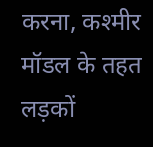करना, कश्मीर मॉडल के तहत लड़कों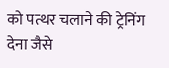को पत्थर चलाने की ट्रेनिंग देना जैसे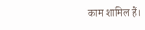काम शामिल हैं।